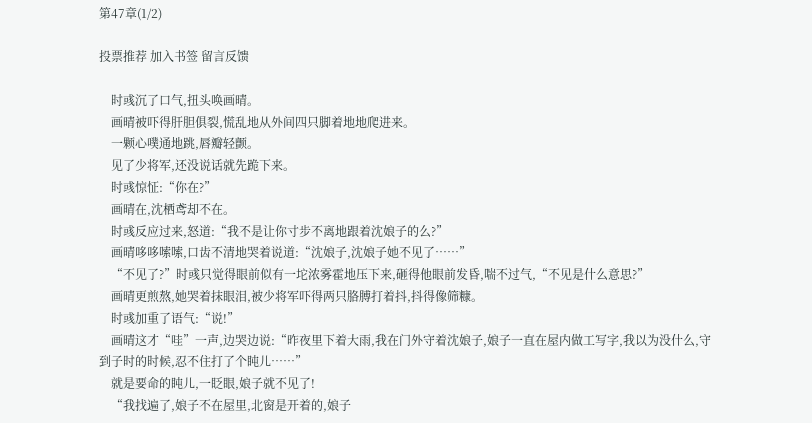第47章(1/2)

投票推荐 加入书签 留言反馈

    时彧沉了口气,扭头唤画晴。
    画晴被吓得肝胆俱裂,慌乱地从外间四只脚着地地爬进来。
    一颗心噗通地跳,唇瓣轻颤。
    见了少将军,还没说话就先跪下来。
    时彧惊怔:“你在?”
    画晴在,沈栖鸢却不在。
    时彧反应过来,怒道:“我不是让你寸步不离地跟着沈娘子的么?”
    画晴哆哆嗦嗦,口齿不清地哭着说道:“沈娘子,沈娘子她不见了……”
    “不见了?”时彧只觉得眼前似有一坨浓雾霍地压下来,砸得他眼前发昏,喘不过气,“不见是什么意思?”
    画晴更煎熬,她哭着抹眼泪,被少将军吓得两只胳膊打着抖,抖得像筛糠。
    时彧加重了语气:“说!”
    画晴这才“哇”一声,边哭边说:“昨夜里下着大雨,我在门外守着沈娘子,娘子一直在屋内做工写字,我以为没什么,守到子时的时候,忍不住打了个盹儿……”
    就是要命的盹儿,一眨眼,娘子就不见了!
    “我找遍了,娘子不在屋里,北窗是开着的,娘子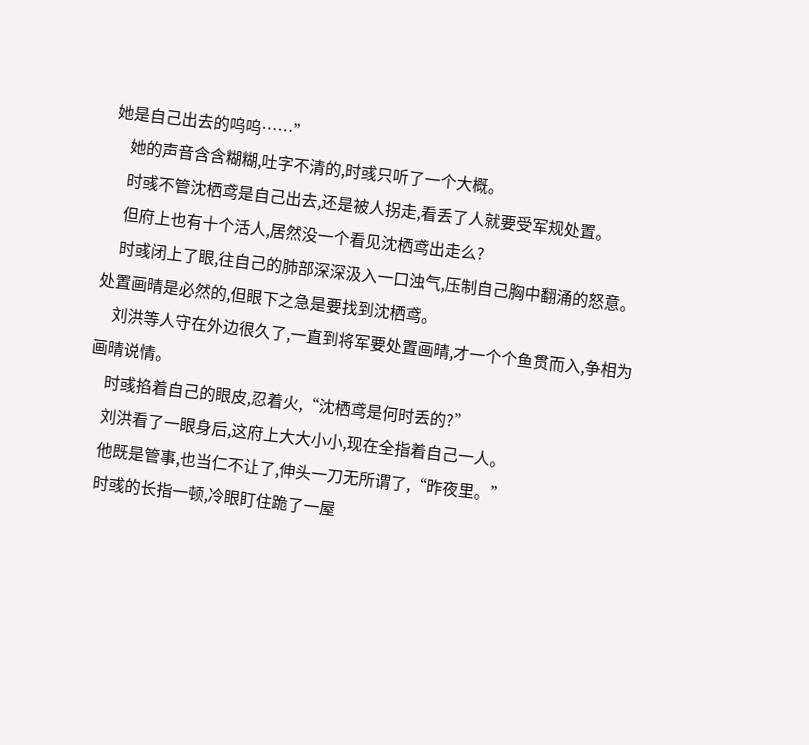她是自己出去的呜呜……”
    她的声音含含糊糊,吐字不清的,时彧只听了一个大概。
    时彧不管沈栖鸢是自己出去,还是被人拐走,看丢了人就要受军规处置。
    但府上也有十个活人,居然没一个看见沈栖鸢出走么?
    时彧闭上了眼,往自己的肺部深深汲入一口浊气,压制自己胸中翻涌的怒意。处置画晴是必然的,但眼下之急是要找到沈栖鸢。
    刘洪等人守在外边很久了,一直到将军要处置画晴,才一个个鱼贯而入,争相为画晴说情。
    时彧掐着自己的眼皮,忍着火,“沈栖鸢是何时丢的?”
    刘洪看了一眼身后,这府上大大小小,现在全指着自己一人。
    他既是管事,也当仁不让了,伸头一刀无所谓了,“昨夜里。”
    时彧的长指一顿,冷眼盯住跪了一屋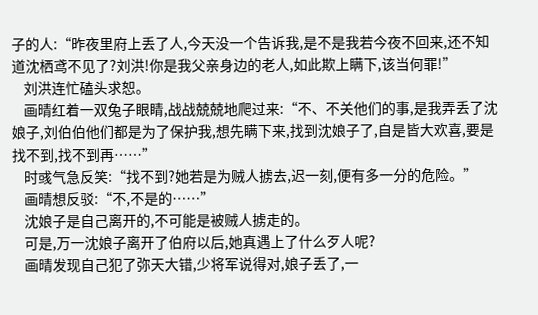子的人:“昨夜里府上丢了人,今天没一个告诉我,是不是我若今夜不回来,还不知道沈栖鸢不见了?刘洪!你是我父亲身边的老人,如此欺上瞒下,该当何罪!”
    刘洪连忙磕头求恕。
    画晴红着一双兔子眼睛,战战兢兢地爬过来:“不、不关他们的事,是我弄丢了沈娘子,刘伯伯他们都是为了保护我,想先瞒下来,找到沈娘子了,自是皆大欢喜,要是找不到,找不到再……”
    时彧气急反笑:“找不到?她若是为贼人掳去,迟一刻,便有多一分的危险。”
    画晴想反驳:“不,不是的……”
    沈娘子是自己离开的,不可能是被贼人掳走的。
    可是,万一沈娘子离开了伯府以后,她真遇上了什么歹人呢?
    画晴发现自己犯了弥天大错,少将军说得对,娘子丢了,一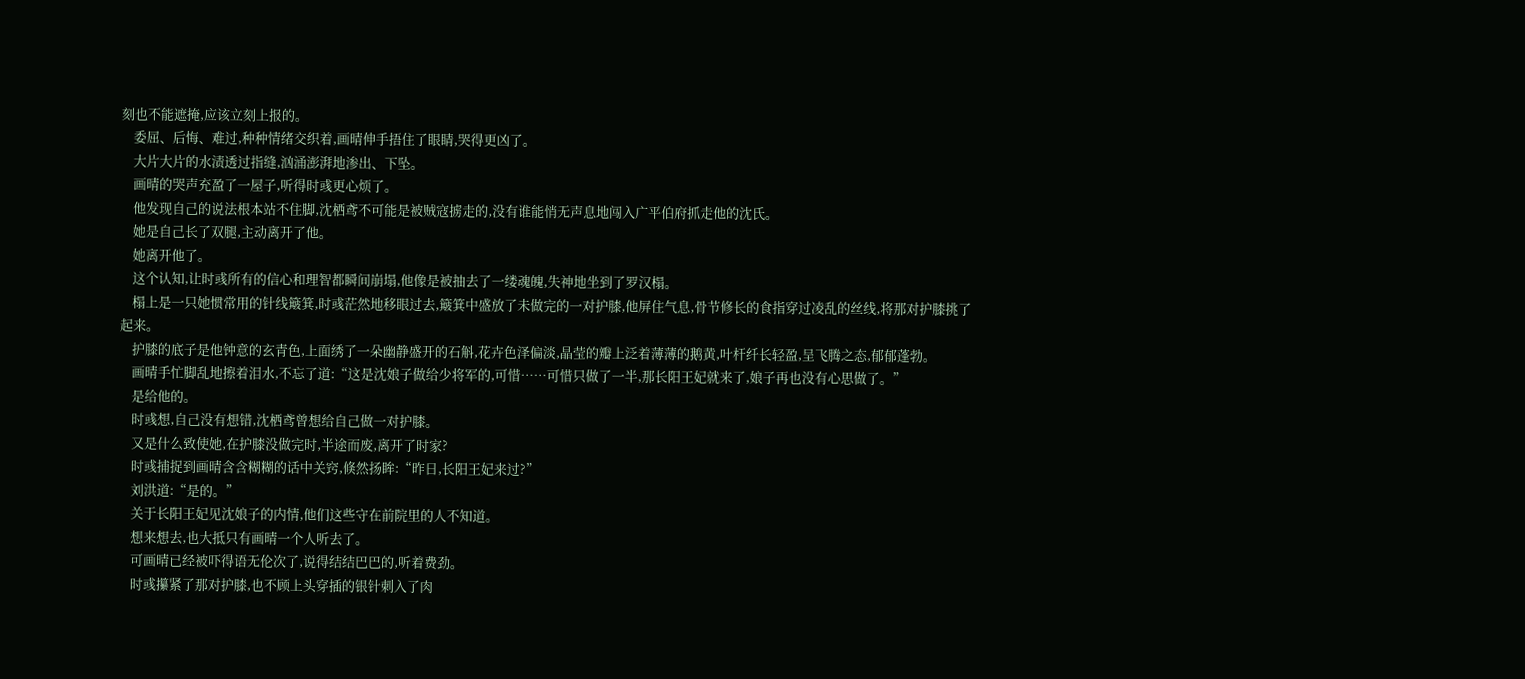刻也不能遮掩,应该立刻上报的。
    委屈、后悔、难过,种种情绪交织着,画晴伸手捂住了眼睛,哭得更凶了。
    大片大片的水渍透过指缝,汹涌澎湃地渗出、下坠。
    画晴的哭声充盈了一屋子,听得时彧更心烦了。
    他发现自己的说法根本站不住脚,沈栖鸢不可能是被贼寇掳走的,没有谁能悄无声息地闯入广平伯府抓走他的沈氏。
    她是自己长了双腿,主动离开了他。
    她离开他了。
    这个认知,让时彧所有的信心和理智都瞬间崩塌,他像是被抽去了一缕魂魄,失神地坐到了罗汉榻。
    榻上是一只她惯常用的针线簸箕,时彧茫然地移眼过去,簸箕中盛放了未做完的一对护膝,他屏住气息,骨节修长的食指穿过凌乱的丝线,将那对护膝挑了起来。
    护膝的底子是他钟意的玄青色,上面绣了一朵幽静盛开的石斛,花卉色泽偏淡,晶莹的瓣上泛着薄薄的鹅黄,叶杆纤长轻盈,呈飞腾之态,郁郁蓬勃。
    画晴手忙脚乱地擦着泪水,不忘了道:“这是沈娘子做给少将军的,可惜……可惜只做了一半,那长阳王妃就来了,娘子再也没有心思做了。”
    是给他的。
    时彧想,自己没有想错,沈栖鸢曾想给自己做一对护膝。
    又是什么致使她,在护膝没做完时,半途而废,离开了时家?
    时彧捕捉到画晴含含糊糊的话中关窍,倏然扬眸:“昨日,长阳王妃来过?”
    刘洪道:“是的。”
    关于长阳王妃见沈娘子的内情,他们这些守在前院里的人不知道。
    想来想去,也大抵只有画晴一个人听去了。
    可画晴已经被吓得语无伦次了,说得结结巴巴的,听着费劲。
    时彧攥紧了那对护膝,也不顾上头穿插的银针刺入了肉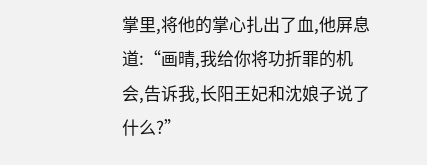掌里,将他的掌心扎出了血,他屏息道:“画晴,我给你将功折罪的机会,告诉我,长阳王妃和沈娘子说了什么?”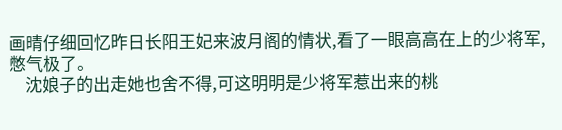画晴仔细回忆昨日长阳王妃来波月阁的情状,看了一眼高高在上的少将军,憋气极了。
    沈娘子的出走她也舍不得,可这明明是少将军惹出来的桃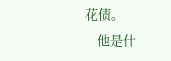花债。
    他是什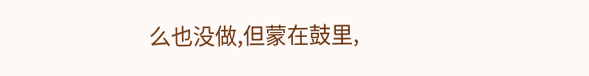么也没做,但蒙在鼓里,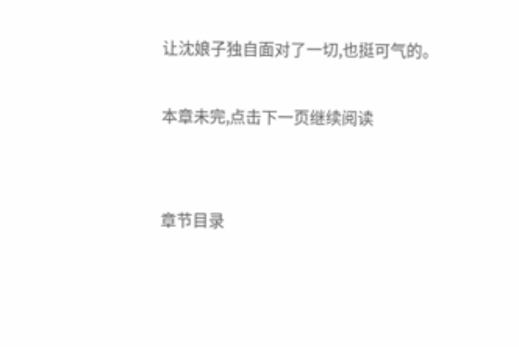让沈娘子独自面对了一切,也挺可气的。

本章未完,点击下一页继续阅读


章节目录